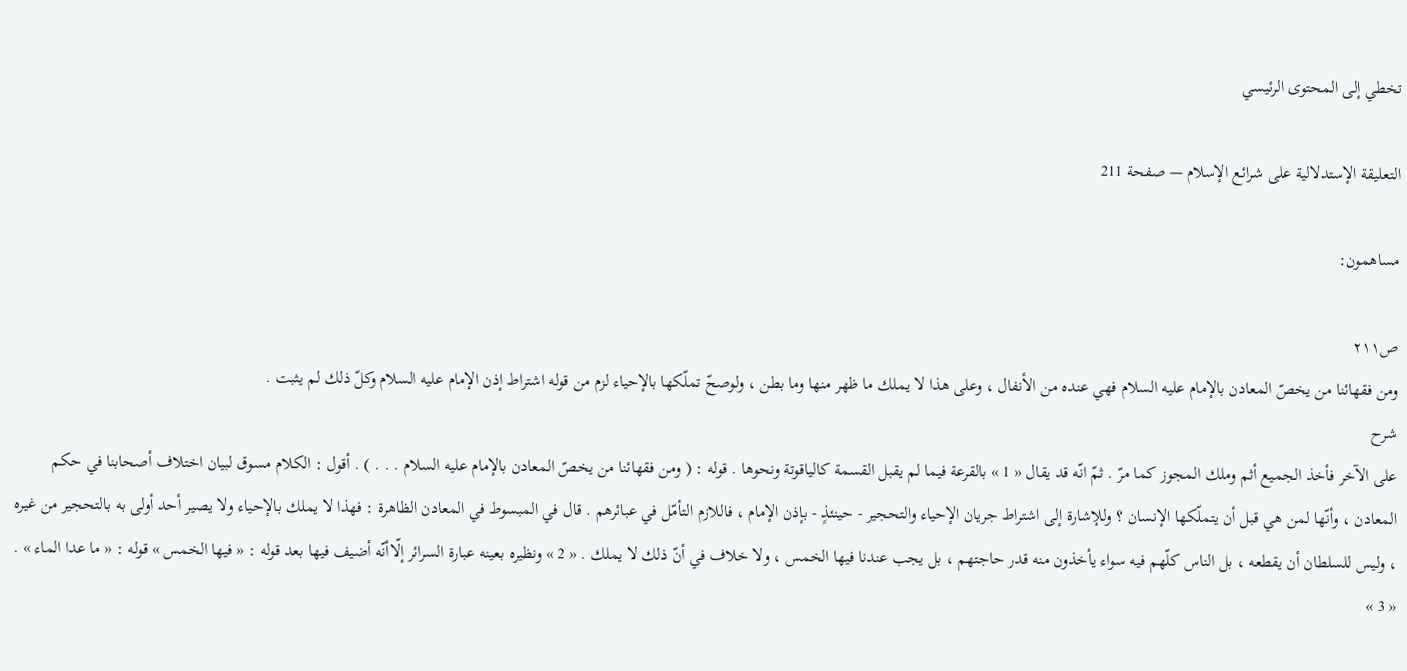تخطي إلى المحتوى الرئيسي

التعليقة الإستدلالية على شرائع الإسلام — صفحة 211

مساهمون:

ص٢١١
ومن فقهائنا من يخصّ المعادن بالإمام عليه السلام فهي عنده من الأنفال ، وعلى هذا لا يملك ما ظهر منها وما بطن ، ولوصحّ تملّكها بالإحياء لزم من قوله اشتراط إذن الإمام عليه السلام وكلّ ذلك لم يثبت .
شرح
على الآخر فأخذ الجميع أثم وملك المجوز كما مرّ . ثمّ انّه قد يقال « 1 » بالقرعة فيما لم يقبل القسمة كالياقوتة ونحوها . قوله : ( ومن فقهائنا من يخصّ المعادن بالإمام عليه السلام . . . ) . أقول : الكلام مسوق لبيان اختلاف أصحابنا في حكم المعادن ، وأنّها لمن هي قبل أن يتملّكها الإنسان ؟ وللإشارة إلى اشتراط جريان الإحياء والتحجير - حينئذٍ - بإذن الإمام ، فاللازم التأمّل في عبائرهم . قال في المبسوط في المعادن الظاهرة : فهذا لا يملك بالإحياء ولا يصير أحد أولى به بالتحجير من غيره ، وليس للسلطان أن يقطعه ، بل الناس كلّهم فيه سواء يأخذون منه قدر حاجتهم ، بل يجب عندنا فيها الخمس ، ولا خلاف في أنّ ذلك لا يملك . « 2 » ونظيره بعينه عبارة السرائر إلّاأنّه أضيف فيها بعد قوله : « فيها الخمس » قوله : « ما عدا الماء » . « 3 »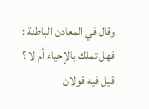وقال في المعادن الباطنة : فهل تملك بالإحياء أم لا ؟ قيل فيه قولان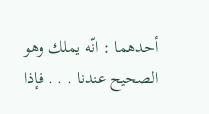أحدهما : انّه يملك وهو الصحيح عندنا . . . فإذا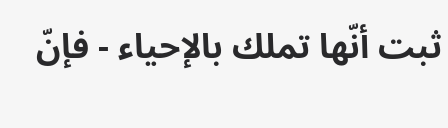ثبت أنّها تملك بالإحياء - فإنّ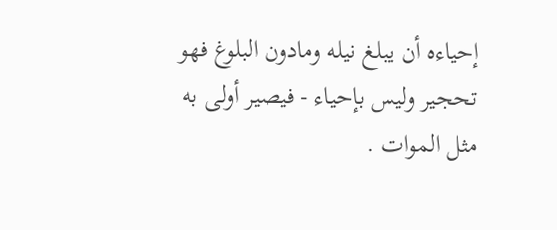إحياءه أن يبلغ نيله ومادون البلوغ فهو تحجير وليس بإحياء - فيصير أولى به مثل الموات .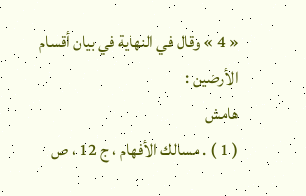« 4 » وقال في النهاية في بيان أقسام الأرضين :
هامش
( 1 ) . مسالك الأفهام ، ج 12 ، ص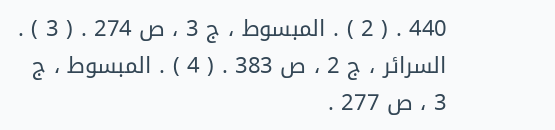440 . ( 2 ) . المبسوط ، ج 3 ، ص 274 . ( 3 ) . السرائر ، ج 2 ، ص 383 . ( 4 ) . المبسوط ، ج 3 ، ص 277 .